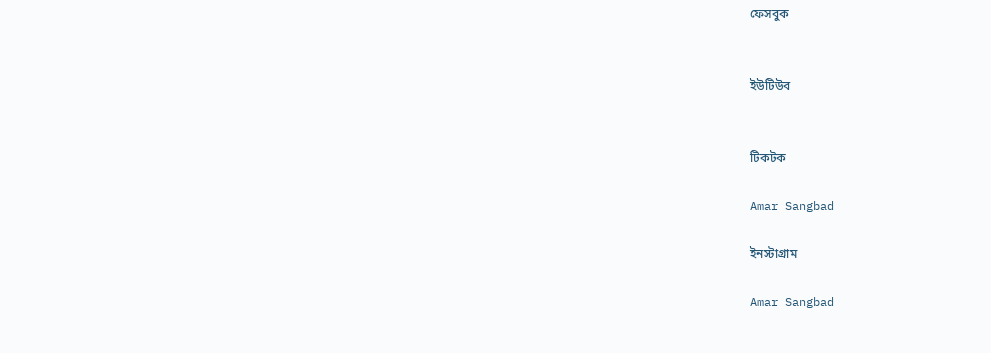ফেসবুক


ইউটিউব


টিকটক

Amar Sangbad

ইনস্টাগ্রাম

Amar Sangbad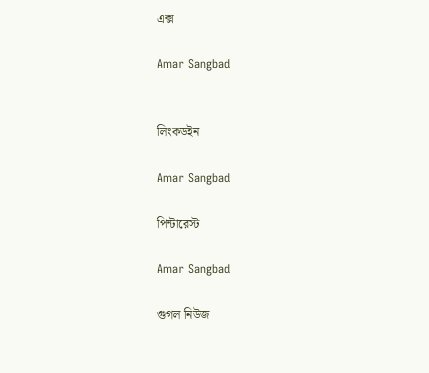এক্স

Amar Sangbad


লিংকডইন

Amar Sangbad

পিন্টারেস্ট

Amar Sangbad

গুগল নিউজ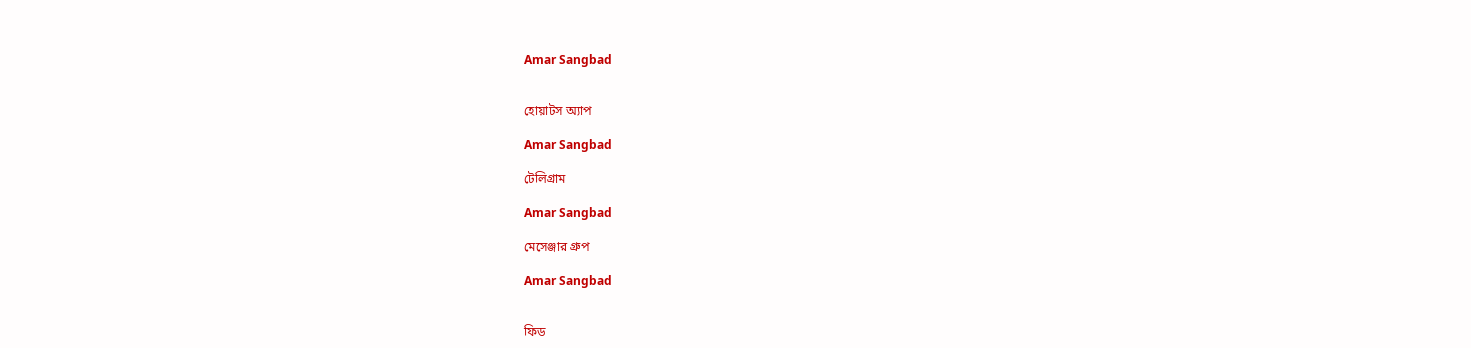Amar Sangbad


হোয়াটস অ্যাপ

Amar Sangbad

টেলিগ্রাম

Amar Sangbad

মেসেঞ্জার গ্রুপ

Amar Sangbad


ফিড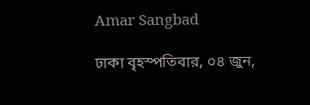Amar Sangbad

ঢাকা বৃহস্পতিবার, ০৪ জুন,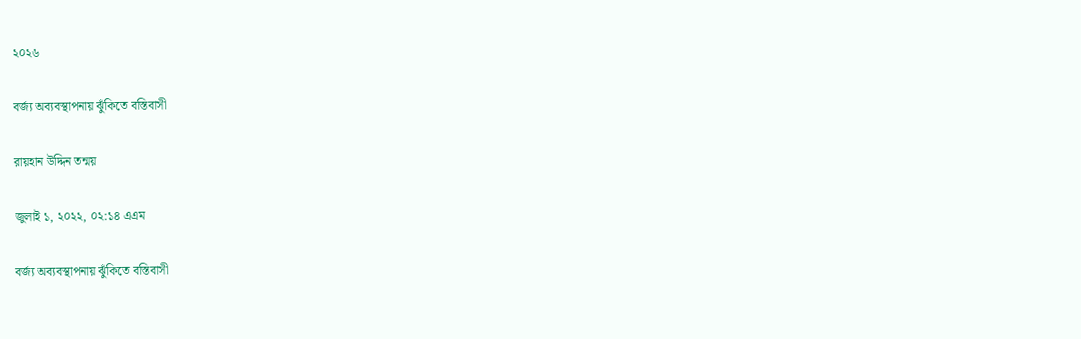২০২৬

বর্জ্য অব্যবস্থাপনায় ঝুঁকিতে বস্তিবাসী

রায়হান উদ্দিন তন্ময়

জুলাই ১, ২০২২, ০২:১৪ এএম

বর্জ্য অব্যবস্থাপনায় ঝুঁকিতে বস্তিবাসী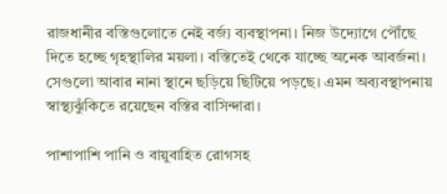রাজধানীর বস্তিগুলোতে নেই বর্জ্য ব্যবস্থাপনা। নিজ উদ্যোগে পৌঁছে দিতে হচ্ছে গৃহস্থালির ময়লা। বস্তিতেই থেকে যাচ্ছে অনেক আবর্জনা। সেগুলো আবার নানা স্থানে ছড়িয়ে ছিটিয়ে পড়ছে। এমন অব্যবস্থাপনায় স্বাস্থ্যঝুঁকিতে রয়েছেন বস্তির বাসিন্দারা।

পাশাপাশি পানি ও বায়ুবাহিত রোগসহ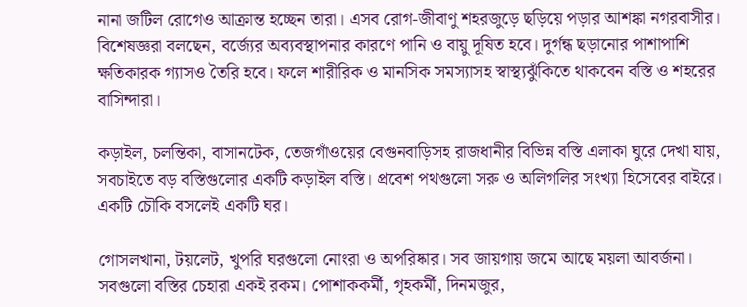নানা জটিল রোগেও আক্রান্ত হচ্ছেন তারা। এসব রোগ-জীবাণু শহরজুড়ে ছড়িয়ে পড়ার আশঙ্কা নগরবাসীর। বিশেষজ্ঞরা বলছেন, বর্জ্যের অব্যবস্থাপনার কারণে পানি ও বায়ু দূষিত হবে। দুর্গন্ধ ছড়ানোর পাশাপাশি ক্ষতিকারক গ্যাসও তৈরি হবে। ফলে শারীরিক ও মানসিক সমস্যাসহ স্বাস্থ্যঝুঁকিতে থাকবেন বস্তি ও শহরের বাসিন্দারা।

কড়াইল, চলন্তিকা, বাসানটেক, তেজগাঁওয়ের বেগুনবাড়িসহ রাজধানীর বিভিন্ন বস্তি এলাকা ঘুরে দেখা যায়, সবচাইতে বড় বস্তিগুলোর একটি কড়াইল বস্তি। প্রবেশ পথগুলো সরু ও অলিগলির সংখ্যা হিসেবের বাইরে। একটি চৌকি বসলেই একটি ঘর।

গোসলখানা, টয়লেট, খুপরি ঘরগুলো নোংরা ও অপরিষ্কার। সব জায়গায় জমে আছে ময়লা আবর্জনা। সবগুলো বস্তির চেহারা একই রকম। পোশাককর্মী, গৃহকর্মী, দিনমজুর,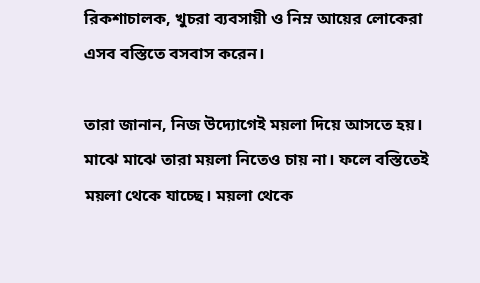রিকশাচালক, খুচরা ব্যবসায়ী ও নিম্ন আয়ের লোকেরা এসব বস্তিতে বসবাস করেন।

তারা জানান, নিজ উদ্যোগেই ময়লা দিয়ে আসতে হয়। মাঝে মাঝে তারা ময়লা নিতেও চায় না। ফলে বস্তিতেই ময়লা থেকে যাচ্ছে। ময়লা থেকে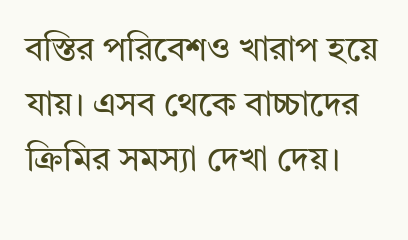বস্তির পরিবেশও খারাপ হয়ে যায়। এসব থেকে বাচ্চাদের ক্রিমির সমস্যা দেখা দেয়।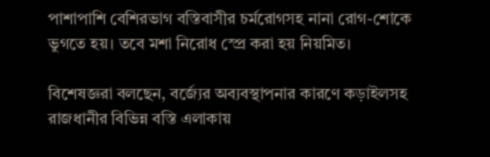পাশাপাশি বেশিরভাগ বস্তিবাসীর চর্মরোগসহ নানা রোগ-শোকে ভুগতে হয়। তবে মশা নিরোধ স্প্রে করা হয় নিয়মিত।

বিশেষজ্ঞরা বলছেন, বর্জ্যের অব্যবস্থাপনার কারণে কড়াইলসহ রাজধানীর বিভিন্ন বস্তি এলাকায়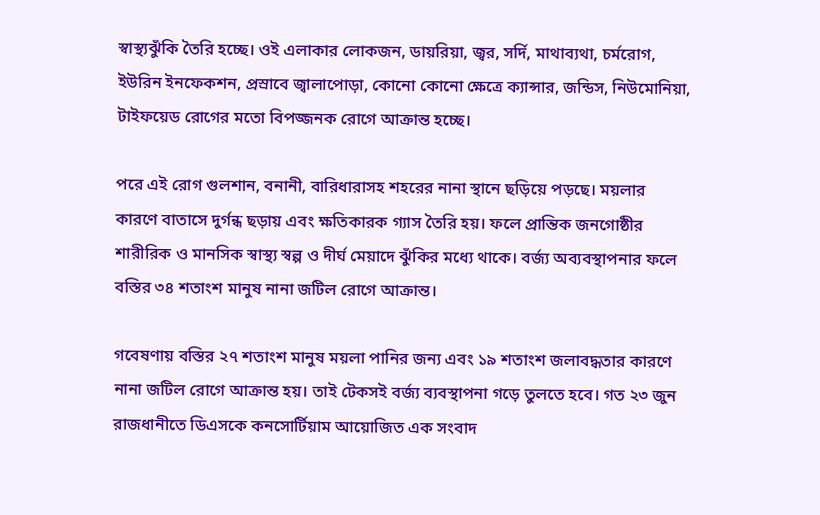স্বাস্থ্যঝুঁকি তৈরি হচ্ছে। ওই এলাকার লোকজন, ডায়রিয়া, জ্বর, সর্দি, মাথাব্যথা, চর্মরোগ, ইউরিন ইনফেকশন, প্রস্রাবে জ্বালাপোড়া, কোনো কোনো ক্ষেত্রে ক্যান্সার, জন্ডিস, নিউমোনিয়া, টাইফয়েড রোগের মতো বিপজ্জনক রোগে আক্রান্ত হচ্ছে।

পরে এই রোগ গুলশান, বনানী, বারিধারাসহ শহরের নানা স্থানে ছড়িয়ে পড়ছে। ময়লার কারণে বাতাসে দুর্গন্ধ ছড়ায় এবং ক্ষতিকারক গ্যাস তৈরি হয়। ফলে প্রান্তিক জনগোষ্ঠীর শারীরিক ও মানসিক স্বাস্থ্য স্বল্প ও দীর্ঘ মেয়াদে ঝুঁকির মধ্যে থাকে। বর্জ্য অব্যবস্থাপনার ফলে বস্তির ৩৪ শতাংশ মানুষ নানা জটিল রোগে আক্রান্ত।

গবেষণায় বস্তির ২৭ শতাংশ মানুষ ময়লা পানির জন্য এবং ১৯ শতাংশ জলাবদ্ধতার কারণে নানা জটিল রোগে আক্রান্ত হয়। তাই টেকসই বর্জ্য ব্যবস্থাপনা গড়ে তুলতে হবে। গত ২৩ জুন রাজধানীতে ডিএসকে কনসোর্টিয়াম আয়োজিত এক সংবাদ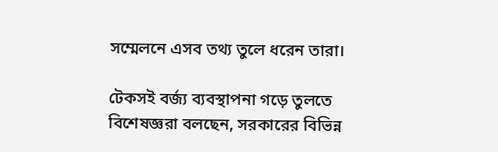সম্মেলনে এসব তথ্য তুলে ধরেন তারা।

টেকসই বর্জ্য ব্যবস্থাপনা গড়ে তুলতে বিশেষজ্ঞরা বলছেন, সরকারের বিভিন্ন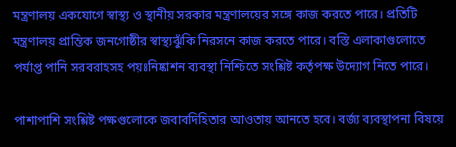মন্ত্রণালয় একযোগে স্বাস্থ্য ও স্থানীয় সরকার মন্ত্রণালয়ের সঙ্গে কাজ করতে পারে। প্রতিটি মন্ত্রণালয় প্রান্তিক জনগোষ্ঠীর স্বাস্থ্যঝুঁকি নিরসনে কাজ করতে পারে। বস্তি এলাকাগুলোতে পর্যাপ্ত পানি সরবরাহসহ পয়ঃনিষ্কাশন ব্যবস্থা নিশ্চিতে সংশ্লিষ্ট কর্তৃপক্ষ উদ্যোগ নিতে পারে।

পাশাপাশি সংশ্লিষ্ট পক্ষগুলোকে জবাবদিহিতার আওতায় আনতে হবে। বর্জ্য ব্যবস্থাপনা বিষয়ে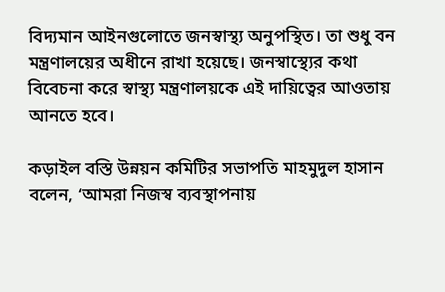বিদ্যমান আইনগুলোতে জনস্বাস্থ্য অনুপস্থিত। তা শুধু বন মন্ত্রণালয়ের অধীনে রাখা হয়েছে। জনস্বাস্থ্যের কথা বিবেচনা করে স্বাস্থ্য মন্ত্রণালয়কে এই দায়িত্বের আওতায় আনতে হবে।

কড়াইল বস্তি উন্নয়ন কমিটির সভাপতি মাহমুদুল হাসান বলেন, ‘আমরা নিজস্ব ব্যবস্থাপনায়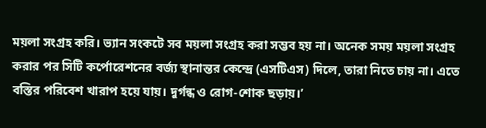ময়লা সংগ্রহ করি। ভ্যান সংকটে সব ময়লা সংগ্রহ করা সম্ভব হয় না। অনেক সময় ময়লা সংগ্রহ করার পর সিটি কর্পোরেশনের বর্জ্য স্থানান্তর কেন্দ্রে (এসটিএস) দিলে, তারা নিতে চায় না। এতে বস্তির পরিবেশ খারাপ হয়ে যায়। দুর্গন্ধ ও রোগ-শোক ছড়ায়।’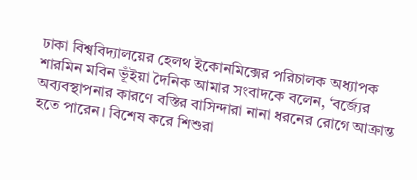ঢাকা বিশ্ববিদ্যালয়ের হেলথ ইকোনমিক্সের পরিচালক অধ্যাপক শারমিন মবিন ভূঁইয়া দৈনিক আমার সংবাদকে বলেন, ‘বর্জ্যের অব্যবস্থাপনার কারণে বস্তির বাসিন্দারা নানা ধরনের রোগে আক্রান্ত হতে পারেন। বিশেষ করে শিশুরা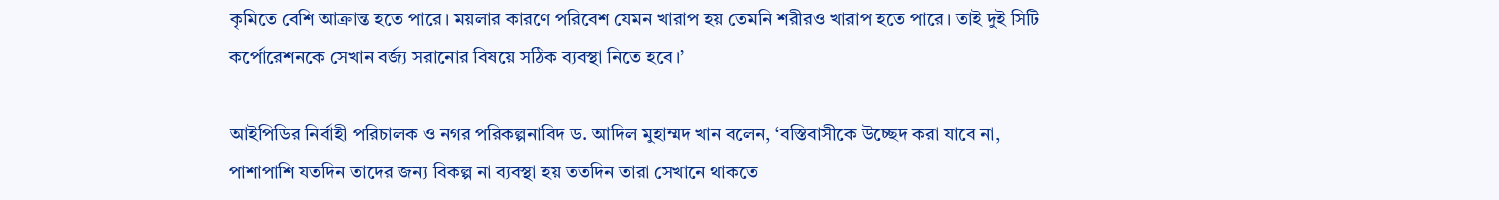কৃমিতে বেশি আক্রান্ত হতে পারে। ময়লার কারণে পরিবেশ যেমন খারাপ হয় তেমনি শরীরও খারাপ হতে পারে। তাই দুই সিটি কর্পোরেশনকে সেখান বর্জ্য সরানোর বিষয়ে সঠিক ব্যবস্থা নিতে হবে।’

আইপিডির নির্বাহী পরিচালক ও নগর পরিকল্পনাবিদ ড. আদিল মুহাম্মদ খান বলেন, ‘বস্তিবাসীকে উচ্ছেদ করা যাবে না, পাশাপাশি যতদিন তাদের জন্য বিকল্প না ব্যবস্থা হয় ততদিন তারা সেখানে থাকতে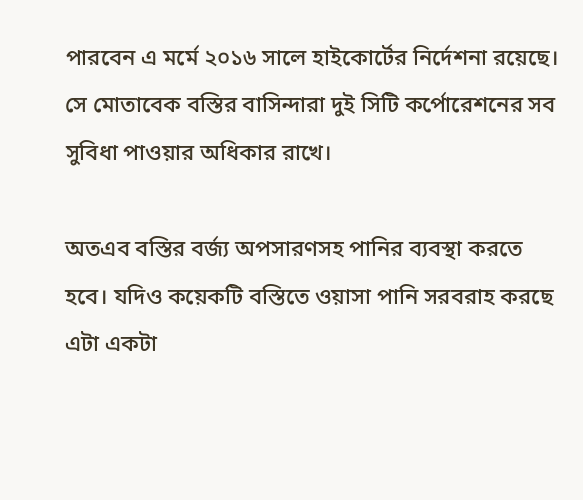পারবেন এ মর্মে ২০১৬ সালে হাইকোর্টের নির্দেশনা রয়েছে। সে মোতাবেক বস্তির বাসিন্দারা দুই সিটি কর্পোরেশনের সব সুবিধা পাওয়ার অধিকার রাখে।

অতএব বস্তির বর্জ্য অপসারণসহ পানির ব্যবস্থা করতে হবে। যদিও কয়েকটি বস্তিতে ওয়াসা পানি সরবরাহ করছে এটা একটা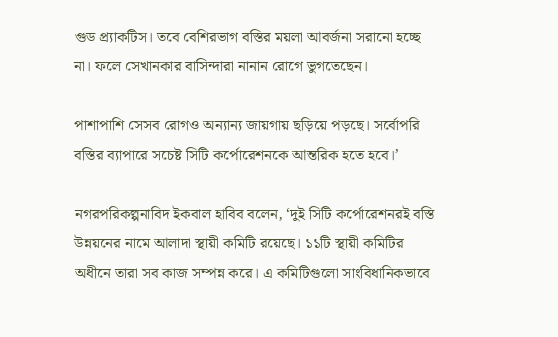গুড প্র্যাকটিস। তবে বেশিরভাগ বস্তির ময়লা আবর্জনা সরানো হচ্ছে না। ফলে সেখানকার বাসিন্দারা নানান রোগে ভুগতেছেন।

পাশাপাশি সেসব রোগও অন্যান্য জায়গায় ছড়িয়ে পড়ছে। সর্বোপরি বস্তির ব্যাপারে সচেষ্ট সিটি কর্পোরেশনকে আন্তরিক হতে হবে।’

নগরপরিকল্পনাবিদ ইকবাল হাবিব বলেন, ‘দুই সিটি কর্পোরেশনরই বস্তি উন্নয়নের নামে আলাদা স্থায়ী কমিটি রয়েছে। ১১টি স্থায়ী কমিটির অধীনে তারা সব কাজ সম্পন্ন করে। এ কমিটিগুলো সাংবিধানিকভাবে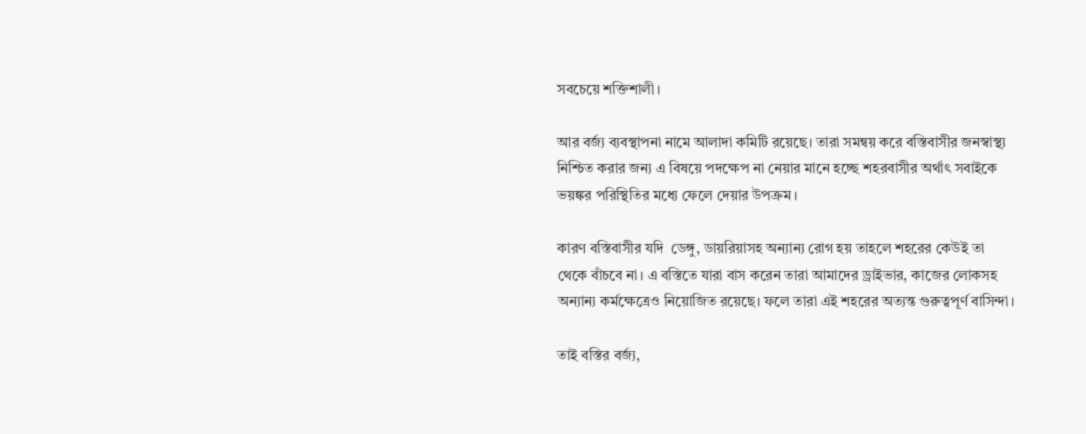সবচেয়ে শক্তিশালী।

আর বর্জ্য ব্যবস্থাপনা নামে আলাদা কমিটি রয়েছে। তারা সমন্বয় করে বস্তিবাসীর জনস্বাস্থ্য নিশ্চিত করার জন্য এ বিষয়ে পদক্ষেপ না নেয়ার মানে হচ্ছে শহরবাসীর অর্থাৎ সবাইকে ভয়ঙ্কর পরিস্থিতির মধ্যে ফেলে দেয়ার উপক্রম।

কারণ বস্তিবাসীর যদি  ডেঙ্গু, ডায়রিয়াসহ অন্যান্য রোগ হয় তাহলে শহরের কেউই তা থেকে বাঁচবে না। এ বস্তিতে যারা বাস করেন তারা আমাদের ড্রাইভার, কাজের লোকসহ অন্যান্য কর্মক্ষেত্রেও নিয়োজিত রয়েছে। ফলে তারা এই শহরের অত্যন্ত গুরুত্বপূর্ণ বাসিন্দা।

তাই বস্তির বর্জ্য,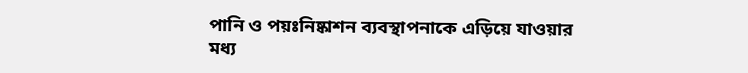পানি ও পয়ঃনিষ্কাশন ব্যবস্থাপনাকে এড়িয়ে যাওয়ার মধ্য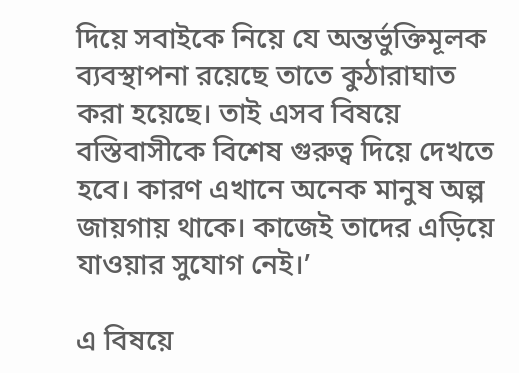দিয়ে সবাইকে নিয়ে যে অন্তর্ভুক্তিমূলক  ব্যবস্থাপনা রয়েছে তাতে কুঠারাঘাত করা হয়েছে। তাই এসব বিষয়ে বস্তিবাসীকে বিশেষ গুরুত্ব দিয়ে দেখতে হবে। কারণ এখানে অনেক মানুষ অল্প জায়গায় থাকে। কাজেই তাদের এড়িয়ে যাওয়ার সুযোগ নেই।’

এ বিষয়ে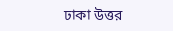ঢাকা উত্তর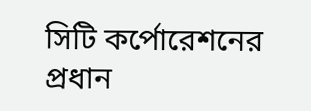সিটি কর্পোরেশনের প্রধান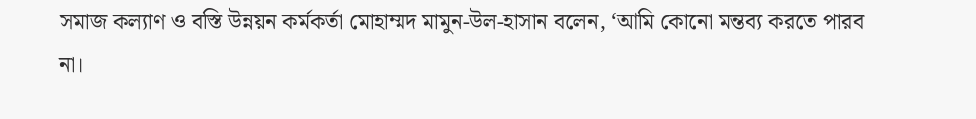সমাজ কল্যাণ ও বস্তি উন্নয়ন কর্মকর্তা মোহাম্মদ মামুন-উল-হাসান বলেন, ‘আমি কোনো মন্তব্য করতে পারব না।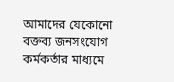আমাদের যেকোনো বক্তব্য জনসংযোগ কর্মকর্তার মাধ্যমে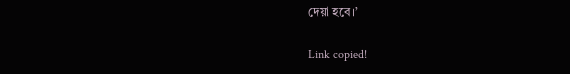দেয়া হবে।’

Link copied!